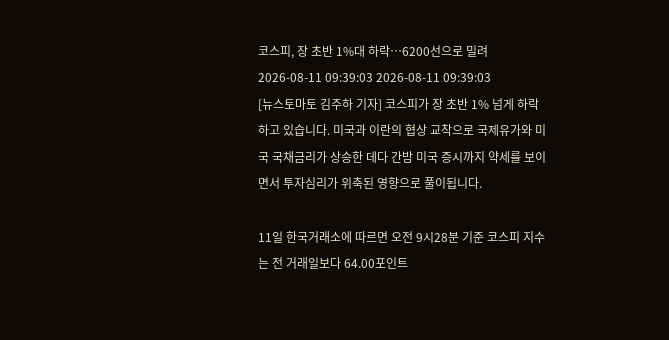코스피, 장 초반 1%대 하락…6200선으로 밀려
2026-08-11 09:39:03 2026-08-11 09:39:03
[뉴스토마토 김주하 기자] 코스피가 장 초반 1% 넘게 하락하고 있습니다. 미국과 이란의 협상 교착으로 국제유가와 미국 국채금리가 상승한 데다 간밤 미국 증시까지 약세를 보이면서 투자심리가 위축된 영향으로 풀이됩니다.

11일 한국거래소에 따르면 오전 9시28분 기준 코스피 지수는 전 거래일보다 64.00포인트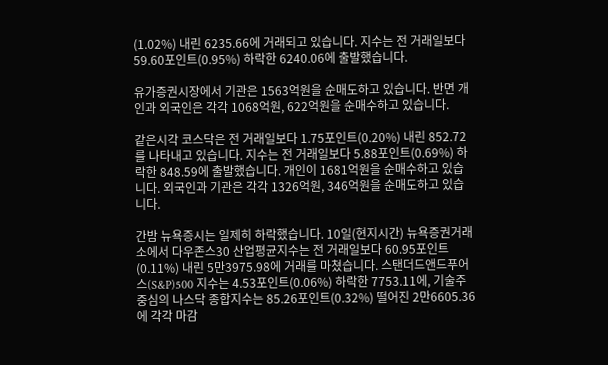(1.02%) 내린 6235.66에 거래되고 있습니다. 지수는 전 거래일보다 59.60포인트(0.95%) 하락한 6240.06에 출발했습니다.

유가증권시장에서 기관은 1563억원을 순매도하고 있습니다. 반면 개인과 외국인은 각각 1068억원, 622억원을 순매수하고 있습니다.

같은시각 코스닥은 전 거래일보다 1.75포인트(0.20%) 내린 852.72를 나타내고 있습니다. 지수는 전 거래일보다 5.88포인트(0.69%) 하락한 848.59에 출발했습니다. 개인이 1681억원을 순매수하고 있습니다. 외국인과 기관은 각각 1326억원, 346억원을 순매도하고 있습니다.

간밤 뉴욕증시는 일제히 하락했습니다. 10일(현지시간) 뉴욕증권거래소에서 다우존스30 산업평균지수는 전 거래일보다 60.95포인트(0.11%) 내린 5만3975.98에 거래를 마쳤습니다. 스탠더드앤드푸어스(S&P)500 지수는 4.53포인트(0.06%) 하락한 7753.11에, 기술주 중심의 나스닥 종합지수는 85.26포인트(0.32%) 떨어진 2만6605.36에 각각 마감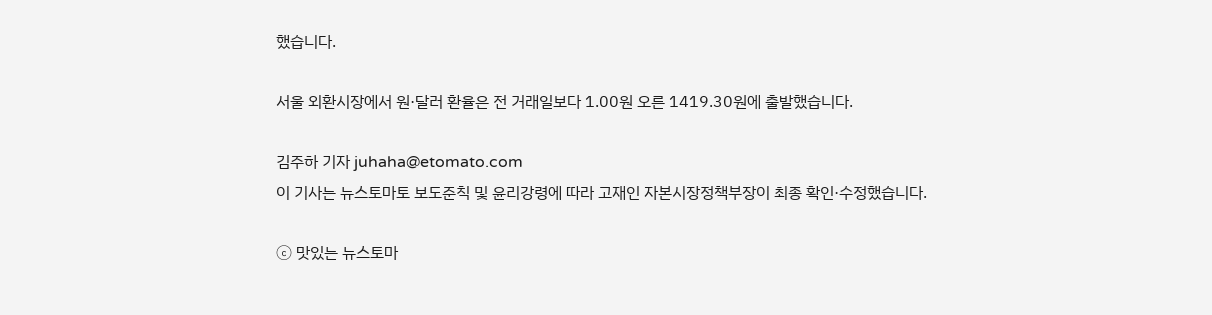했습니다.

서울 외환시장에서 원·달러 환율은 전 거래일보다 1.00원 오른 1419.30원에 출발했습니다.

김주하 기자 juhaha@etomato.com
이 기사는 뉴스토마토 보도준칙 및 윤리강령에 따라 고재인 자본시장정책부장이 최종 확인·수정했습니다.

ⓒ 맛있는 뉴스토마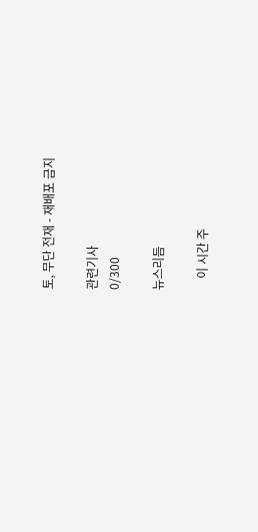토, 무단 전재 - 재배포 금지

관련기사
0/300

뉴스리듬

    이 시간 주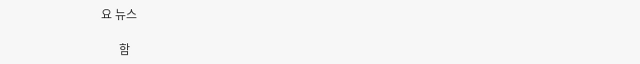요 뉴스

      함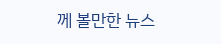께 볼만한 뉴스